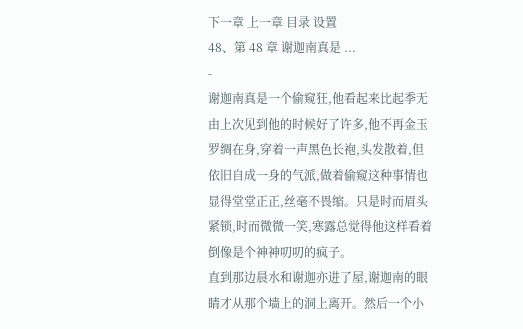下一章 上一章 目录 设置
48、第 48 章 谢迦南真是 ...
-
谢迦南真是一个偷窥狂,他看起来比起季无由上次见到他的时候好了许多,他不再金玉罗绸在身,穿着一声黑色长袍,头发散着,但依旧自成一身的气派,做着偷窥这种事情也显得堂堂正正,丝毫不畏缩。只是时而眉头紧锁,时而微微一笑,寒露总觉得他这样看着倒像是个神神叨叨的疯子。
直到那边晨水和谢迦亦进了屋,谢迦南的眼睛才从那个墙上的洞上离开。然后一个小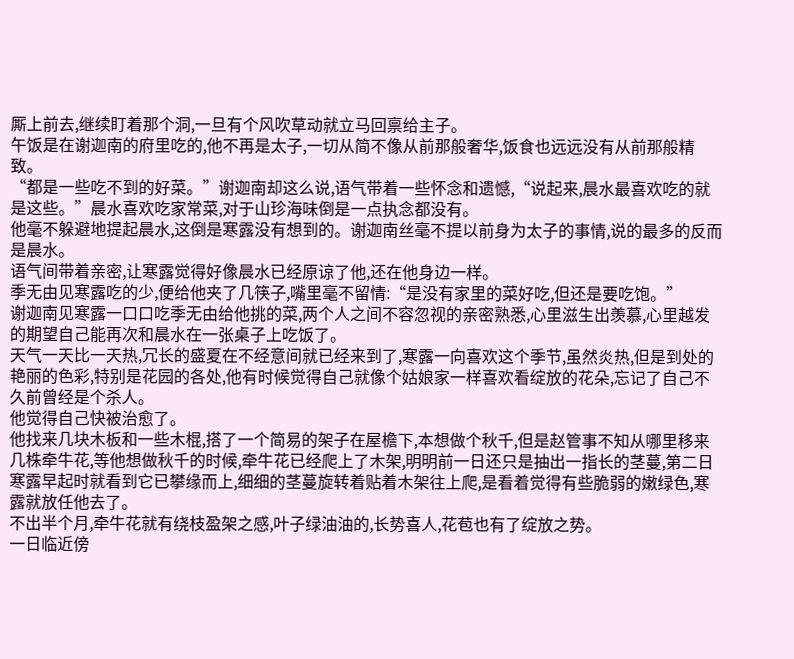厮上前去,继续盯着那个洞,一旦有个风吹草动就立马回禀给主子。
午饭是在谢迦南的府里吃的,他不再是太子,一切从简不像从前那般奢华,饭食也远远没有从前那般精致。
“都是一些吃不到的好菜。”谢迦南却这么说,语气带着一些怀念和遗憾,“说起来,晨水最喜欢吃的就是这些。”晨水喜欢吃家常菜,对于山珍海味倒是一点执念都没有。
他毫不躲避地提起晨水,这倒是寒露没有想到的。谢迦南丝毫不提以前身为太子的事情,说的最多的反而是晨水。
语气间带着亲密,让寒露觉得好像晨水已经原谅了他,还在他身边一样。
季无由见寒露吃的少,便给他夹了几筷子,嘴里毫不留情:“是没有家里的菜好吃,但还是要吃饱。”
谢迦南见寒露一口口吃季无由给他挑的菜,两个人之间不容忽视的亲密熟悉,心里滋生出羡慕,心里越发的期望自己能再次和晨水在一张桌子上吃饭了。
天气一天比一天热,冗长的盛夏在不经意间就已经来到了,寒露一向喜欢这个季节,虽然炎热,但是到处的艳丽的色彩,特别是花园的各处,他有时候觉得自己就像个姑娘家一样喜欢看绽放的花朵,忘记了自己不久前曾经是个杀人。
他觉得自己快被治愈了。
他找来几块木板和一些木棍,搭了一个简易的架子在屋檐下,本想做个秋千,但是赵管事不知从哪里移来几株牵牛花,等他想做秋千的时候,牵牛花已经爬上了木架,明明前一日还只是抽出一指长的茎蔓,第二日寒露早起时就看到它已攀缘而上,细细的茎蔓旋转着贴着木架往上爬,是看着觉得有些脆弱的嫩绿色,寒露就放任他去了。
不出半个月,牵牛花就有绕枝盈架之感,叶子绿油油的,长势喜人,花苞也有了绽放之势。
一日临近傍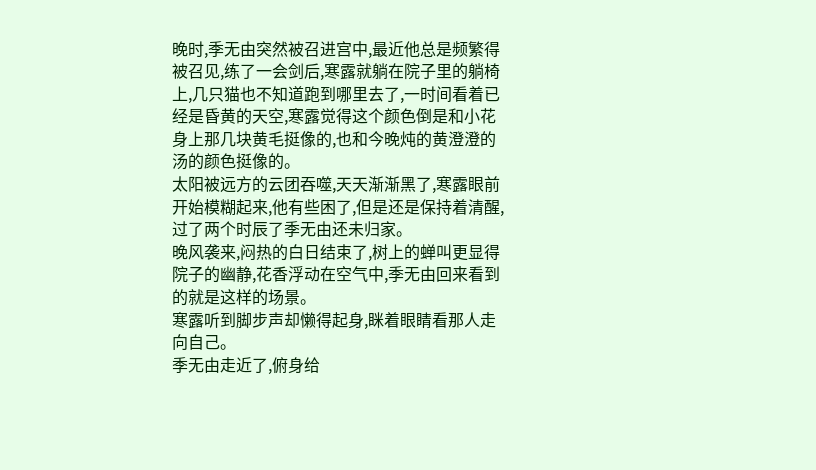晚时,季无由突然被召进宫中,最近他总是频繁得被召见,练了一会剑后,寒露就躺在院子里的躺椅上,几只猫也不知道跑到哪里去了,一时间看着已经是昏黄的天空,寒露觉得这个颜色倒是和小花身上那几块黄毛挺像的,也和今晚炖的黄澄澄的汤的颜色挺像的。
太阳被远方的云团吞噬,天天渐渐黑了,寒露眼前开始模糊起来,他有些困了,但是还是保持着清醒,过了两个时辰了季无由还未归家。
晚风袭来,闷热的白日结束了,树上的蝉叫更显得院子的幽静,花香浮动在空气中,季无由回来看到的就是这样的场景。
寒露听到脚步声却懒得起身,眯着眼睛看那人走向自己。
季无由走近了,俯身给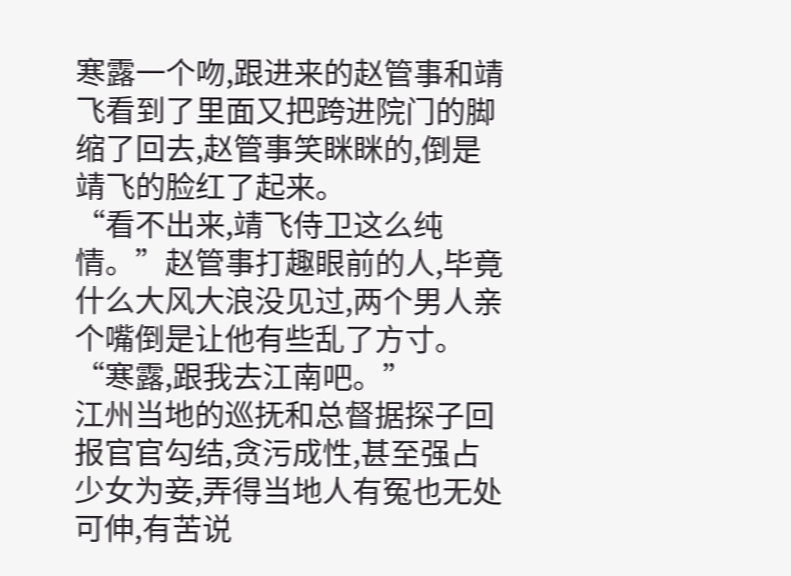寒露一个吻,跟进来的赵管事和靖飞看到了里面又把跨进院门的脚缩了回去,赵管事笑眯眯的,倒是靖飞的脸红了起来。
“看不出来,靖飞侍卫这么纯情。”赵管事打趣眼前的人,毕竟什么大风大浪没见过,两个男人亲个嘴倒是让他有些乱了方寸。
“寒露,跟我去江南吧。”
江州当地的巡抚和总督据探子回报官官勾结,贪污成性,甚至强占少女为妾,弄得当地人有冤也无处可伸,有苦说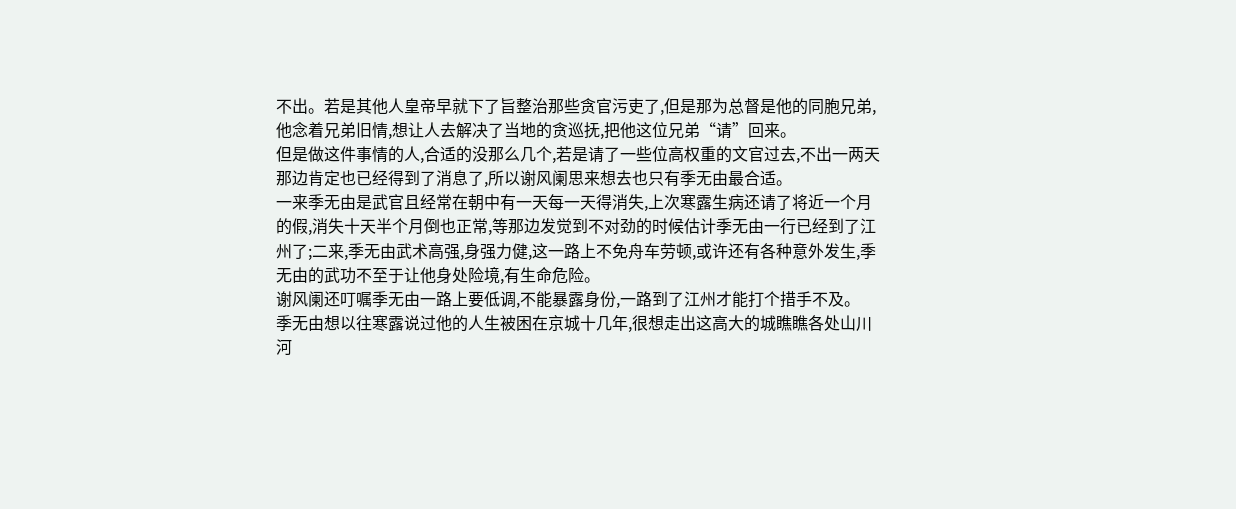不出。若是其他人皇帝早就下了旨整治那些贪官污吏了,但是那为总督是他的同胞兄弟,他念着兄弟旧情,想让人去解决了当地的贪巡抚,把他这位兄弟“请”回来。
但是做这件事情的人,合适的没那么几个,若是请了一些位高权重的文官过去,不出一两天那边肯定也已经得到了消息了,所以谢风阑思来想去也只有季无由最合适。
一来季无由是武官且经常在朝中有一天每一天得消失,上次寒露生病还请了将近一个月的假,消失十天半个月倒也正常,等那边发觉到不对劲的时候估计季无由一行已经到了江州了;二来,季无由武术高强,身强力健,这一路上不免舟车劳顿,或许还有各种意外发生,季无由的武功不至于让他身处险境,有生命危险。
谢风阑还叮嘱季无由一路上要低调,不能暴露身份,一路到了江州才能打个措手不及。
季无由想以往寒露说过他的人生被困在京城十几年,很想走出这高大的城瞧瞧各处山川河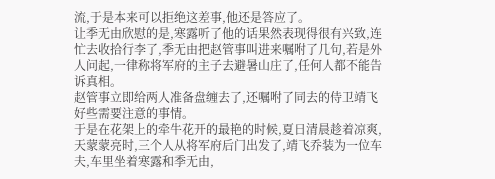流,于是本来可以拒绝这差事,他还是答应了。
让季无由欣慰的是,寒露听了他的话果然表现得很有兴致,连忙去收拾行李了,季无由把赵管事叫进来嘱咐了几句,若是外人问起,一律称将军府的主子去避暑山庄了,任何人都不能告诉真相。
赵管事立即给两人准备盘缠去了,还嘱咐了同去的侍卫靖飞好些需要注意的事情。
于是在花架上的牵牛花开的最艳的时候,夏日清晨趁着凉爽,天蒙蒙亮时,三个人从将军府后门出发了,靖飞乔装为一位车夫,车里坐着寒露和季无由,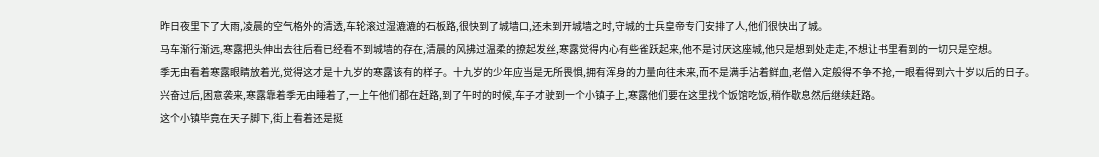昨日夜里下了大雨,凌晨的空气格外的清透,车轮滚过湿漉漉的石板路,很快到了城墙口,还未到开城墙之时,守城的士兵皇帝专门安排了人,他们很快出了城。
马车渐行渐远,寒露把头伸出去往后看已经看不到城墙的存在,清晨的风拂过温柔的撩起发丝,寒露觉得内心有些雀跃起来,他不是讨厌这座城,他只是想到处走走,不想让书里看到的一切只是空想。
季无由看着寒露眼睛放着光,觉得这才是十九岁的寒露该有的样子。十九岁的少年应当是无所畏惧,拥有浑身的力量向往未来,而不是满手沾着鲜血,老僧入定般得不争不抢,一眼看得到六十岁以后的日子。
兴奋过后,困意袭来,寒露靠着季无由睡着了,一上午他们都在赶路,到了午时的时候,车子才驶到一个小镇子上,寒露他们要在这里找个饭馆吃饭,稍作歇息然后继续赶路。
这个小镇毕竟在天子脚下,街上看着还是挺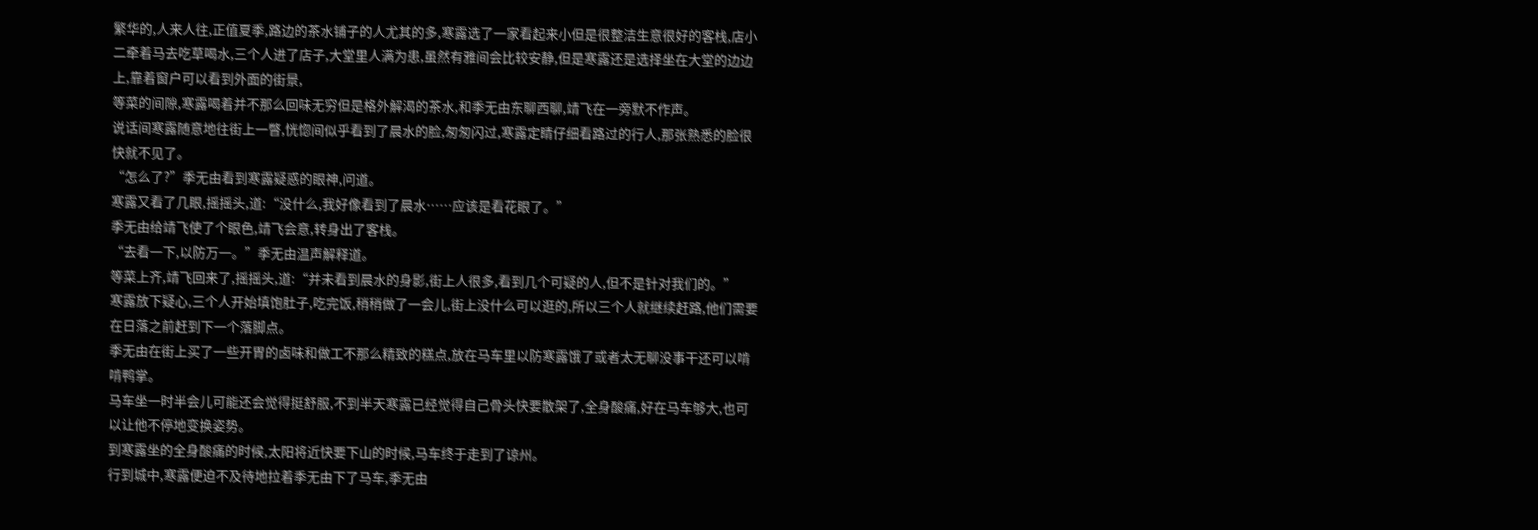繁华的,人来人往,正值夏季,路边的茶水铺子的人尤其的多,寒露选了一家看起来小但是很整洁生意很好的客栈,店小二牵着马去吃草喝水,三个人进了店子,大堂里人满为患,虽然有雅间会比较安静,但是寒露还是选择坐在大堂的边边上,靠着窗户可以看到外面的街景,
等菜的间隙,寒露喝着并不那么回味无穷但是格外解渴的茶水,和季无由东聊西聊,靖飞在一旁默不作声。
说话间寒露随意地往街上一瞥,恍惚间似乎看到了晨水的脸,匆匆闪过,寒露定睛仔细看路过的行人,那张熟悉的脸很快就不见了。
“怎么了?”季无由看到寒露疑惑的眼神,问道。
寒露又看了几眼,摇摇头,道:“没什么,我好像看到了晨水……应该是看花眼了。”
季无由给靖飞使了个眼色,靖飞会意,转身出了客栈。
“去看一下,以防万一。”季无由温声解释道。
等菜上齐,靖飞回来了,摇摇头,道:“并未看到晨水的身影,街上人很多,看到几个可疑的人,但不是针对我们的。”
寒露放下疑心,三个人开始填饱肚子,吃完饭,稍稍做了一会儿,街上没什么可以逛的,所以三个人就继续赶路,他们需要在日落之前赶到下一个落脚点。
季无由在街上买了一些开胃的卤味和做工不那么精致的糕点,放在马车里以防寒露饿了或者太无聊没事干还可以啃啃鸭掌。
马车坐一时半会儿可能还会觉得挺舒服,不到半天寒露已经觉得自己骨头快要散架了,全身酸痛,好在马车够大,也可以让他不停地变换姿势。
到寒露坐的全身酸痛的时候,太阳将近快要下山的时候,马车终于走到了谅州。
行到城中,寒露便迫不及待地拉着季无由下了马车,季无由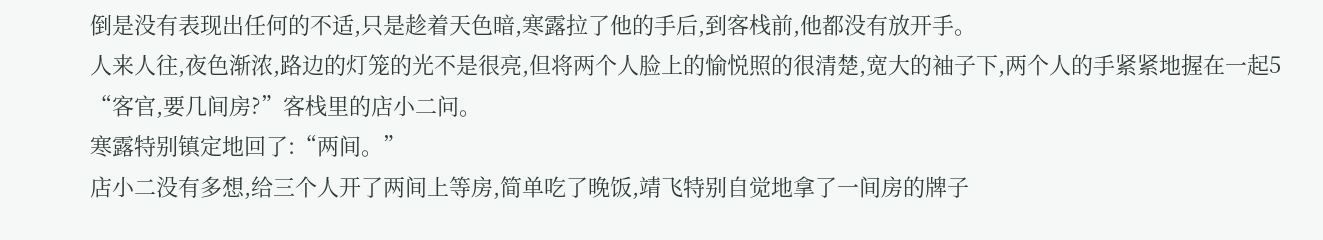倒是没有表现出任何的不适,只是趁着天色暗,寒露拉了他的手后,到客栈前,他都没有放开手。
人来人往,夜色渐浓,路边的灯笼的光不是很亮,但将两个人脸上的愉悦照的很清楚,宽大的袖子下,两个人的手紧紧地握在一起5
“客官,要几间房?”客栈里的店小二问。
寒露特别镇定地回了:“两间。”
店小二没有多想,给三个人开了两间上等房,简单吃了晚饭,靖飞特别自觉地拿了一间房的牌子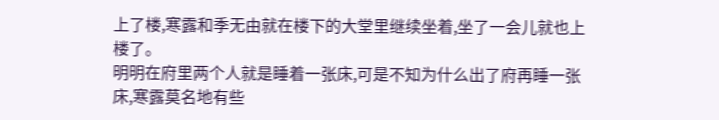上了楼,寒露和季无由就在楼下的大堂里继续坐着,坐了一会儿就也上楼了。
明明在府里两个人就是睡着一张床,可是不知为什么出了府再睡一张床,寒露莫名地有些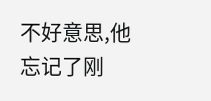不好意思,他忘记了刚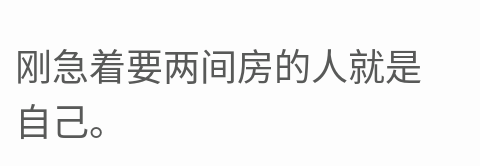刚急着要两间房的人就是自己。